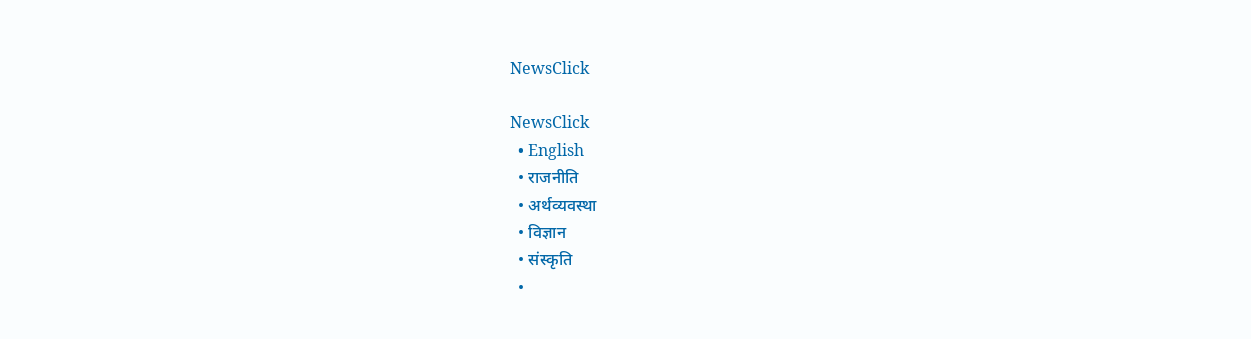NewsClick

NewsClick
  • English
  • राजनीति
  • अर्थव्यवस्था
  • विज्ञान
  • संस्कृति
  •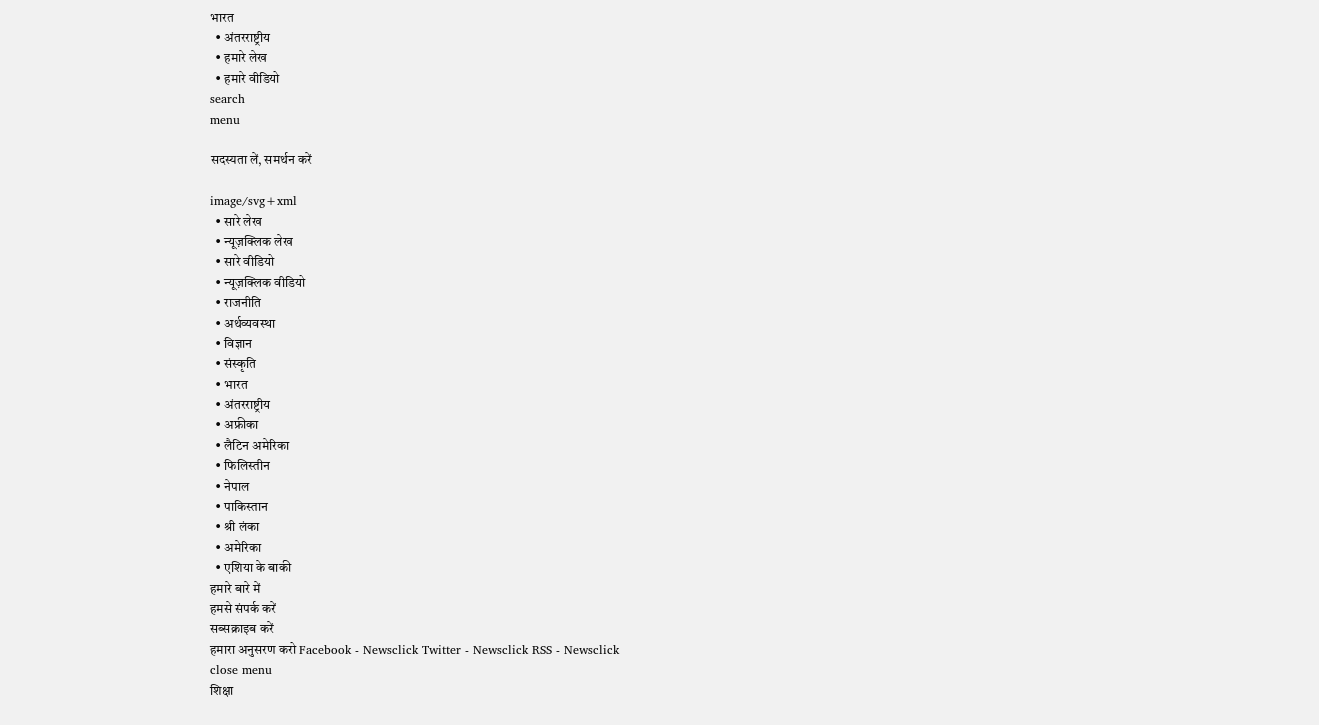भारत
  • अंतरराष्ट्रीय
  • हमारे लेख
  • हमारे वीडियो
search
menu

सदस्यता लें, समर्थन करें

image/svg+xml
  • सारे लेख
  • न्यूज़क्लिक लेख
  • सारे वीडियो
  • न्यूज़क्लिक वीडियो
  • राजनीति
  • अर्थव्यवस्था
  • विज्ञान
  • संस्कृति
  • भारत
  • अंतरराष्ट्रीय
  • अफ्रीका
  • लैटिन अमेरिका
  • फिलिस्तीन
  • नेपाल
  • पाकिस्तान
  • श्री लंका
  • अमेरिका
  • एशिया के बाकी
हमारे बारे में
हमसे संपर्क करें
सब्सक्राइब करें
हमारा अनुसरण करो Facebook - Newsclick Twitter - Newsclick RSS - Newsclick
close menu
शिक्षा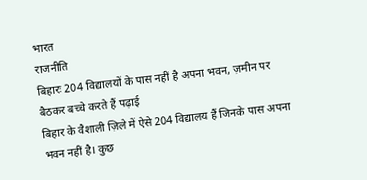भारत
राजनीति
बिहारः 204 विद्यालयों के पास नहीं है अपना भवन, ज़मीन पर बैठकर बच्चे करते हैं पढ़ाई
बिहार के वैशाली ज़िले में ऐसे 204 विद्यालय हैं जिनके पास अपना भवन नहीं है। कुछ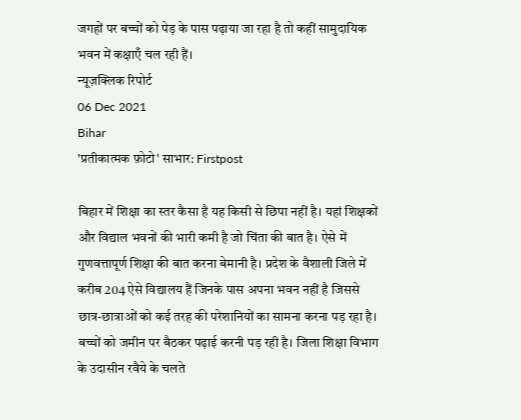जगहों पर बच्चों को पेड़ के पास पढ़ाया जा रहा है तो कहीं सामुदायिक भवन में कक्षाएँ चल रही हैं।
न्यूज़क्लिक रिपोर्ट
06 Dec 2021
Bihar
'प्रतीकात्मक फ़ोटो' साभार: Firstpost

बिहार में शिक्षा का स्तर कैसा है यह किसी से छिपा नहीं है। यहां शिक्षकों और विद्याल भवनों की भारी कमी है जो चिंता की बात है। ऐसे में गुणवत्तापूर्ण शिक्षा की बात करना बेमानी है। प्रदेश के वैशाली जिले में करीब 204 ऐसे विद्यालय हैं जिनके पास अपना भवन नहीं है जिससे छात्र-छात्राओं को कई तरह की परेशानियों का सामना करना पड़ रहा है। बच्चों को जमीन पर बैठकर पढ़ाई करनी पड़ रही है। जिला शिक्षा विभाग के उदासीन रवैये के चलते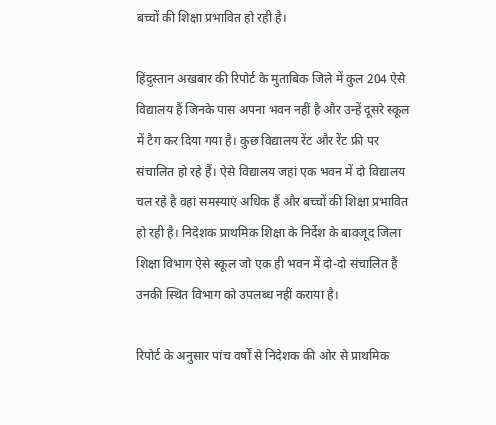बच्चों की शिक्षा प्रभावित हो रही है।

हिंदुस्तान अखबार की रिपोर्ट के मुताबिक जिले में कुल 204 ऐसे विद्यालय हैं जिनके पास अपना भवन नहीं है और उन्हें दूसरे स्कूल में टैग कर दिया गया है। कुछ विद्यालय रेंट और रेंट फ्री पर संचालित हो रहे हैं। ऐसे विद्यालय जहां एक भवन में दो विद्यालय चल रहे है वहां समस्याएं अधिक हैं और बच्चों की शिक्षा प्रभावित हो रही है। निदेशक प्राथमिक शिक्षा के निर्देश के बावजूद जिला शिक्षा विभाग ऐसे स्कूल जो एक ही भवन में दो-दो संचालित हैं उनकी स्थित विभाग को उपलब्ध नहीं कराया है।

रिपोर्ट के अनुसार पांच वर्षों से निदेशक की ओर से प्राथमिक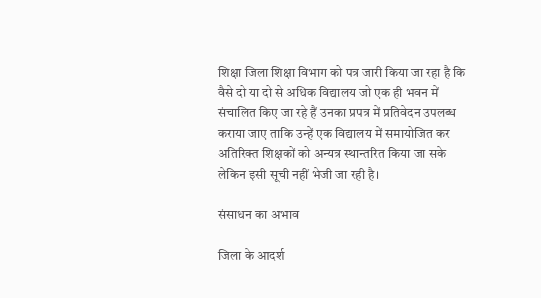शिक्षा जिला शिक्षा विभाग को पत्र जारी किया जा रहा है कि वैसे दो या दो से अधिक विद्यालय जो एक ही भवन में संचालित किए जा रहे हैं उनका प्रपत्र में प्रतिवेदन उपलब्ध कराया जाए ताकि उन्हें एक विद्यालय में समायोजित कर अतिरिक्त शिक्षकों को अन्यत्र स्थान्तरित किया जा सके लेकिन इसी सूची नहीं भेजी जा रही है।

संसाधन का अभाव

जिला के आदर्श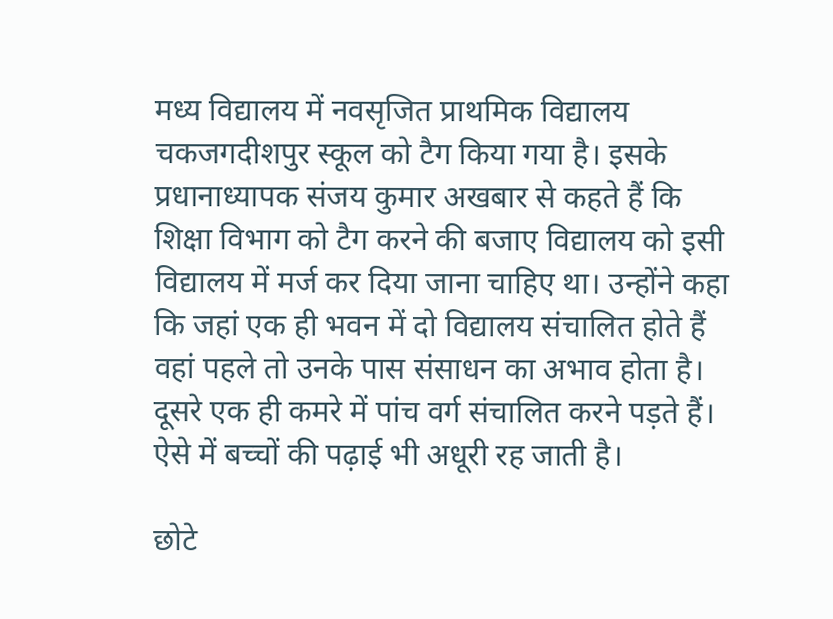मध्य विद्यालय में नवसृजित प्राथमिक विद्यालय चकजगदीशपुर स्कूल को टैग किया गया है। इसके प्रधानाध्यापक संजय कुमार अखबार से कहते हैं कि शिक्षा विभाग को टैग करने की बजाए विद्यालय को इसी विद्यालय में मर्ज कर दिया जाना चाहिए था। उन्होंने कहा कि जहां एक ही भवन में दो विद्यालय संचालित होते हैं वहां पहले तो उनके पास संसाधन का अभाव होता है। दूसरे एक ही कमरे में पांच वर्ग संचालित करने पड़ते हैं। ऐसे में बच्चों की पढ़ाई भी अधूरी रह जाती है।

छोटे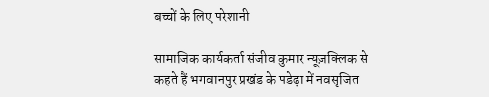बच्चों के लिए परेशानी

सामाजिक कार्यकर्ता संजीव कुमार न्यूज़क्लिक से कहते हैं भगवानपुर प्रखंड के पडेढ़ा में नवसृजित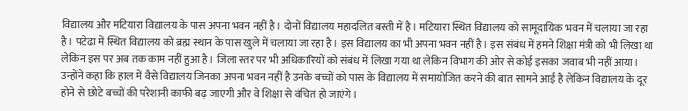विद्यालय और मटियारा विद्यालय के पास अपना भवन नहीं है। दोनों विद्यालय महादलित बस्ती में है। मटियारा स्थित विद्यालय को सामूदायिक भवन में चलाया जा रहा है। पटेढा में स्थित विद्यालय को ब्रह्म स्थान के पास खुले में चलाया जा रहा है। इस विद्यालय का भी अपना भवन नहीं है। इस संबंध में हमने शिक्षा मंत्री को भी लिखा था लेकिन इस पर अब तक काम नहीं हुआ है। जिला स्तर पर भी अधिकारियों को संबंध में लिखा गया था लेकिन विभाग की ओर से कोई इसका जवाब भी नहीं आया। उन्होंने कहा कि हाल में वैसे विद्यालय जिनका अपना भवन नहीं है उनके बच्चों को पास के विद्यालय में समायोजित करने की बात सामने आई है लेकिन विद्यालय के दूर होने से छोटे बच्चों की परेशानी काफी बढ़ जाएगी और वे शिक्षा से वंचित हो जाएंगे।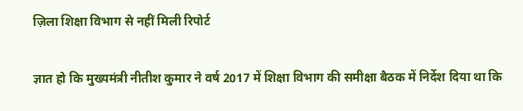ज़िला शिक्षा विभाग से नहीं मिली रिपोर्ट

ज्ञात हो कि मुख्यमंत्री नीतीश कुमार ने वर्ष 2017 में शिक्षा विभाग की समीक्षा बैठक में निर्देश दिया था कि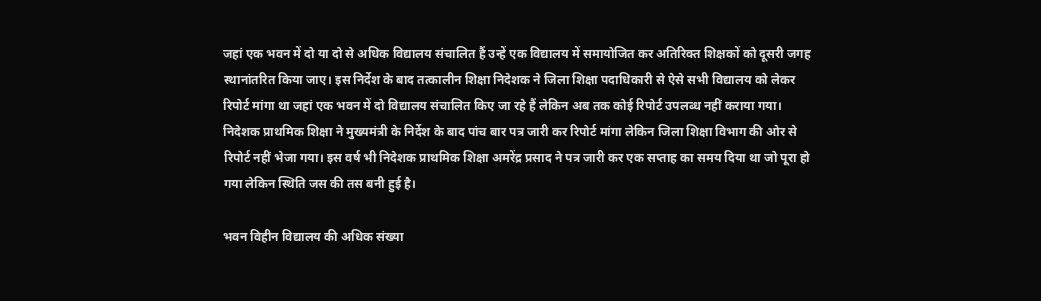जहां एक भवन में दो या दो से अधिक विद्यालय संचालित हैं उन्हें एक विद्यालय में समायोजित कर अतिरिक्त शिक्षकों को दूसरी जगह स्थानांतरित किया जाए। इस निर्देश के बाद तत्कालीन शिक्षा निदेशक ने जिला शिक्षा पदाधिकारी से ऐसे सभी विद्यालय को लेकर रिपोर्ट मांगा था जहां एक भवन में दो विद्यालय संचालित किए जा रहे हैं लेकिन अब तक कोई रिपोर्ट उपलब्ध नहीं कराया गया। निदेशक प्राथमिक शिक्षा ने मुख्यमंत्री के निर्देश के बाद पांच बार पत्र जारी कर रिपोर्ट मांगा लेकिन जिला शिक्षा विभाग की ओर से रिपोर्ट नहीं भेजा गया। इस वर्ष भी निदेशक प्राथमिक शिक्षा अमरेंद्र प्रसाद ने पत्र जारी कर एक सप्ताह का समय दिया था जो पूरा हो गया लेकिन स्थिति जस की तस बनी हुई है।

भवन विहीन विद्यालय की अधिक संख्या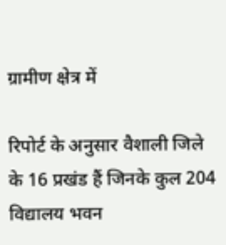ग्रामीण क्षेत्र में

रिपोर्ट के अनुसार वैशाली जिले के 16 प्रखंड हैं जिनके कुल 204 विद्यालय भवन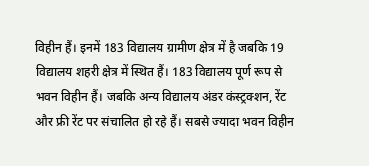विहीन हैं। इनमें 183 विद्यालय ग्रामीण क्षेत्र में है जबकि 19 विद्यालय शहरी क्षेत्र में स्थित हैं। 183 विद्यालय पूर्ण रूप से भवन विहीन हैं। जबकि अन्य विद्यालय अंडर कंस्ट्रक्शन, रेंट और फ्री रेंट पर संचालित हो रहे हैं। सबसे ज्यादा भवन विहीन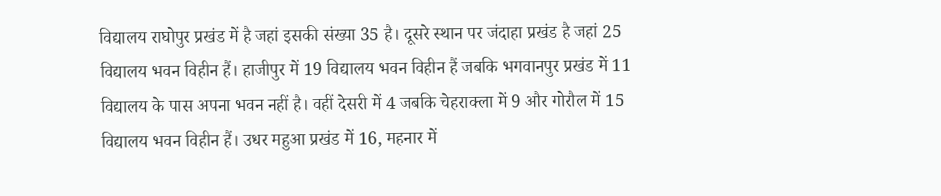विद्यालय राघोपुर प्रखंड में है जहां इसकी संख्या 35 है। दूसरे स्थान पर जंदाहा प्रखंड है जहां 25 विद्यालय भवन विहीन हैं। हाजीपुर में 19 विद्यालय भवन विहीन हैं जबकि भगवानपुर प्रखंड में 11 विद्यालय के पास अपना भवन नहीं है। वहीं देसरी में 4 जबकि चेहराक्ला में 9 और गोरौल में 15 विद्यालय भवन विहीन हैं। उधर महुआ प्रखंड में 16, महनार में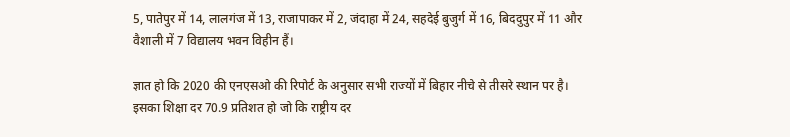5, पातेपुर में 14, लालगंज में 13, राजापाकर में 2, जंदाहा में 24, सहदेई बुजुर्ग में 16, बिददुपुर में 11 और वैशाली में 7 विद्यालय भवन विहीन हैं।

ज्ञात हो कि 2020 की एनएसओ की रिपोर्ट के अनुसार सभी राज्यों में बिहार नीचे से तीसरे स्थान पर है। इसका शिक्षा दर 70.9 प्रतिशत हो जो कि राष्ट्रीय दर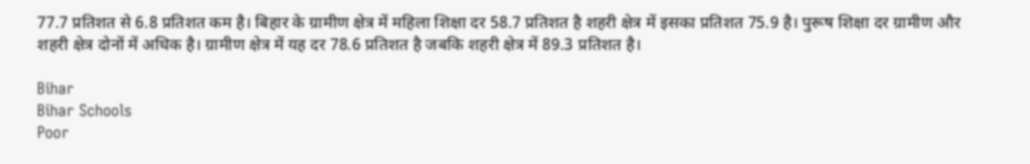77.7 प्रतिशत से 6.8 प्रतिशत कम है। बिहार के ग्रामीण क्षेत्र में महिला शिक्षा दर 58.7 प्रतिशत है शहरी क्षेत्र में इसका प्रतिशत 75.9 है। पुरूष शिक्षा दर ग्रामीण और शहरी क्षेत्र दोनों में अधिक है। ग्रामीण क्षेत्र में यह दर 78.6 प्रतिशत है जबकि शहरी क्षेत्र में 89.3 प्रतिशत है।

Bihar
Bihar Schools
Poor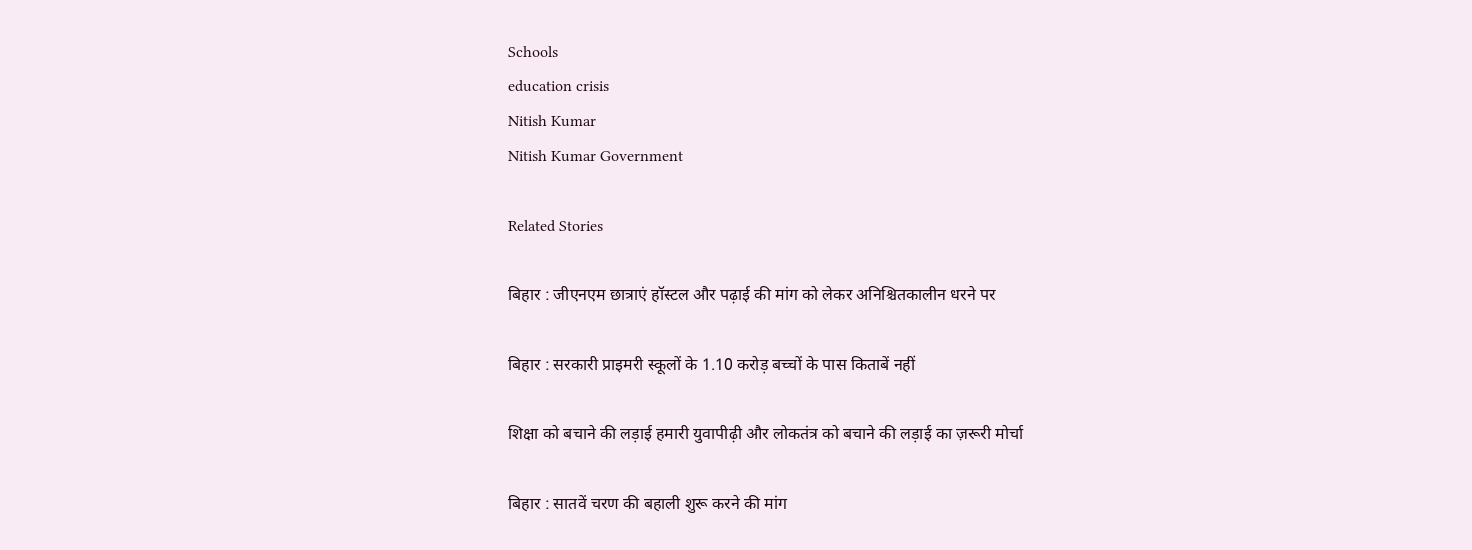Schools
education crisis
Nitish Kumar
Nitish Kumar Government

Related Stories

बिहार : जीएनएम छात्राएं हॉस्टल और पढ़ाई की मांग को लेकर अनिश्चितकालीन धरने पर

बिहार : सरकारी प्राइमरी स्कूलों के 1.10 करोड़ बच्चों के पास किताबें नहीं

शिक्षा को बचाने की लड़ाई हमारी युवापीढ़ी और लोकतंत्र को बचाने की लड़ाई का ज़रूरी मोर्चा

बिहार : सातवें चरण की बहाली शुरू करने की मांग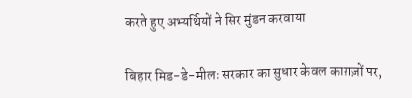करते हुए अभ्यर्थियों ने सिर मुंडन करवाया

बिहार मिड-डे-मीलः सरकार का सुधार केवल काग़ज़ों पर,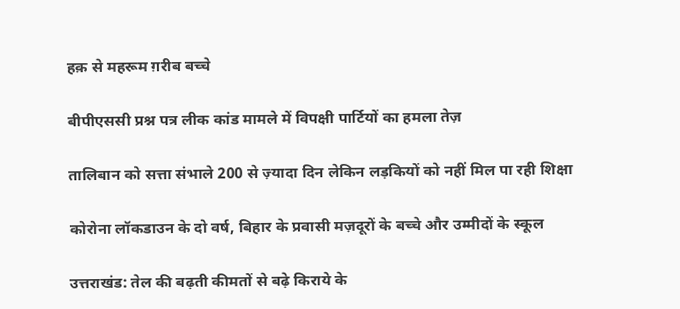हक़ से महरूम ग़रीब बच्चे

बीपीएससी प्रश्न पत्र लीक कांड मामले में विपक्षी पार्टियों का हमला तेज़

तालिबान को सत्ता संभाले 200 से ज़्यादा दिन लेकिन लड़कियों को नहीं मिल पा रही शिक्षा

कोरोना लॉकडाउन के दो वर्ष, बिहार के प्रवासी मज़दूरों के बच्चे और उम्मीदों के स्कूल

उत्तराखंड: तेल की बढ़ती कीमतों से बढ़े किराये के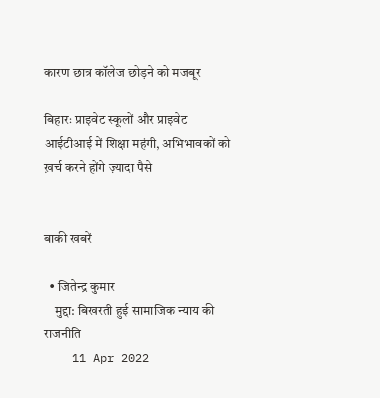कारण छात्र कॉलेज छोड़ने को मजबूर

बिहारः प्राइवेट स्कूलों और प्राइवेट आईटीआई में शिक्षा महंगी, अभिभावकों को ख़र्च करने होंगे ज़्यादा पैसे


बाकी खबरें

  • जितेन्द्र कुमार
    मुद्दा: बिखरती हुई सामाजिक न्याय की राजनीति
    11 Apr 2022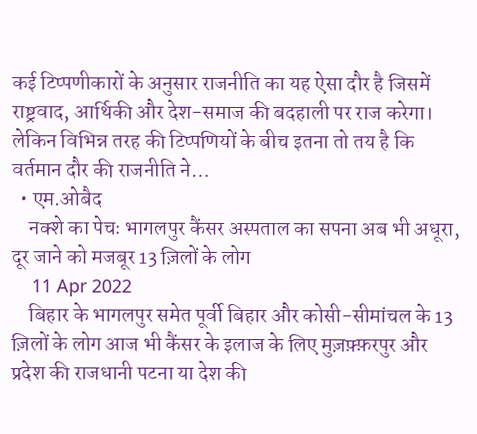कई टिप्पणीकारों के अनुसार राजनीति का यह ऐसा दौर है जिसमें राष्ट्रवाद, आर्थिकी और देश-समाज की बदहाली पर राज करेगा। लेकिन विभिन्न तरह की टिप्पणियों के बीच इतना तो तय है कि वर्तमान दौर की राजनीति ने…
  • एम.ओबैद
    नक्शे का पेचः भागलपुर कैंसर अस्पताल का सपना अब भी अधूरा, दूर जाने को मजबूर 13 ज़िलों के लोग
    11 Apr 2022
    बिहार के भागलपुर समेत पूर्वी बिहार और कोसी-सीमांचल के 13 ज़िलों के लोग आज भी कैंसर के इलाज के लिए मुज़फ़्फ़रपुर और प्रदेश की राजधानी पटना या देश की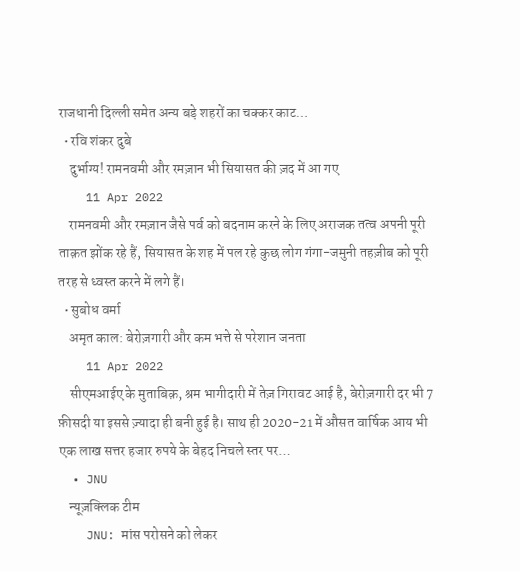राजधानी दिल्ली समेत अन्य बड़े शहरों का चक्कर काट…
  • रवि शंकर दुबे
    दुर्भाग्य! रामनवमी और रमज़ान भी सियासत की ज़द में आ गए
    11 Apr 2022
    रामनवमी और रमज़ान जैसे पर्व को बदनाम करने के लिए अराजक तत्व अपनी पूरी ताक़त झोंक रहे हैं, सियासत के शह में पल रहे कुछ लोग गंगा-जमुनी तहज़ीब को पूरी तरह से ध्वस्त करने में लगे हैं।
  • सुबोध वर्मा
    अमृत काल: बेरोज़गारी और कम भत्ते से परेशान जनता
    11 Apr 2022
    सीएमआईए के मुताबिक़, श्रम भागीदारी में तेज़ गिरावट आई है, बेरोज़गारी दर भी 7 फ़ीसदी या इससे ज़्यादा ही बनी हुई है। साथ ही 2020-21 में औसत वार्षिक आय भी एक लाख सत्तर हजार रुपये के बेहद निचले स्तर पर…
  • JNU
    न्यूज़क्लिक टीम
    JNU: मांस परोसने को लेकर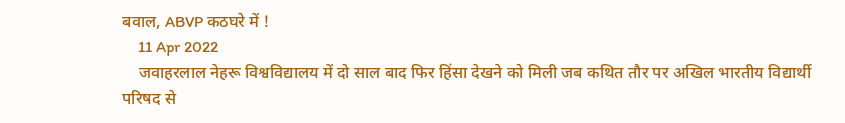बवाल, ABVP कठघरे में !
    11 Apr 2022
    जवाहरलाल नेहरू विश्वविद्यालय में दो साल बाद फिर हिंसा देखने को मिली जब कथित तौर पर अखिल भारतीय विद्यार्थी परिषद से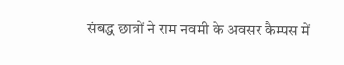संबद्ध छात्रों ने राम नवमी के अवसर कैम्पस में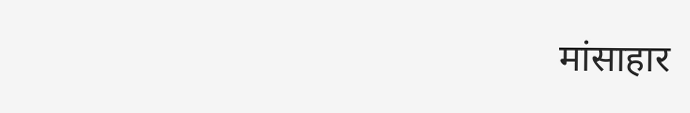मांसाहार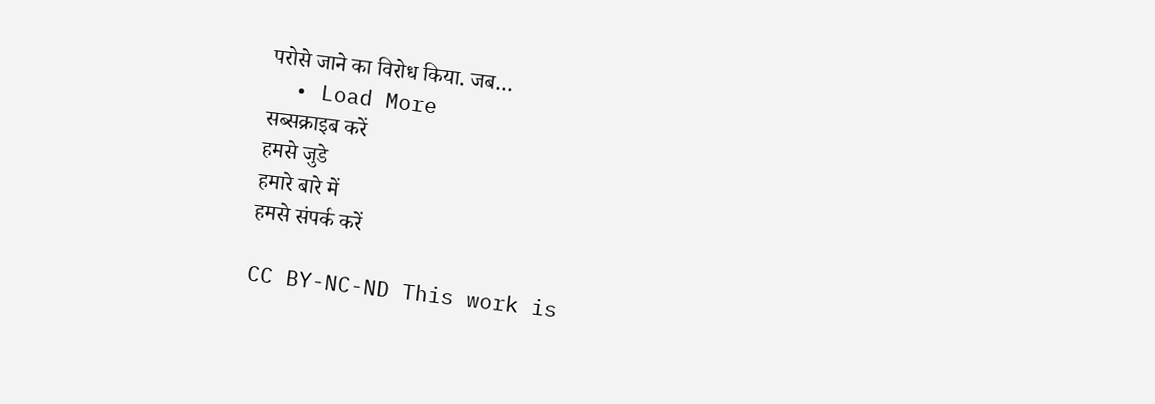परोसे जाने का विरोध किया. जब…
  • Load More
सब्सक्राइब करें
हमसे जुडे
हमारे बारे में
हमसे संपर्क करें

CC BY-NC-ND This work is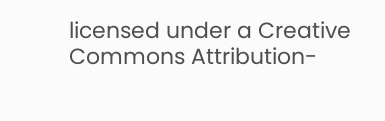licensed under a Creative Commons Attribution-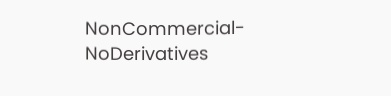NonCommercial-NoDerivatives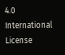4.0 International License